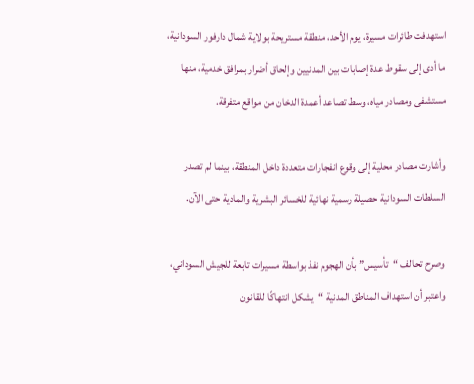استهدفت طائرات مسيرة، يوم الأحد، منطقة مستريحة بولاية شمال دارفور السودانية، ما أدى إلى سقوط عدة إصابات بين المدنيين وإلحاق أضرار بمرافق خدمية، منها مستشفى ومصادر مياه، وسط تصاعد أعمدة الدخان من مواقع متفرقة.

وأشارت مصادر محلية إلى وقوع انفجارات متعددة داخل المنطقة، بينما لم تصدر السلطات السودانية حصيلة رسمية نهائية للخسائر البشرية والمادية حتى الآن.

وصرح تحالف “تأسيس” بأن الهجوم نفذ بواسطة مسيرات تابعة للجيش السوداني، واعتبر أن استهداف المناطق المدنية “يشكل انتهاكًا للقانون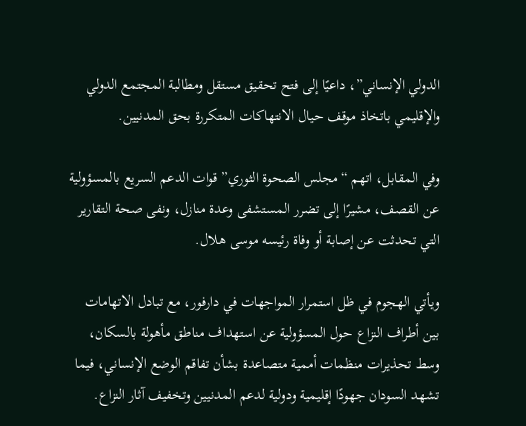الدولي الإنساني”، داعيًا إلى فتح تحقيق مستقل ومطالبة المجتمع الدولي والإقليمي باتخاذ موقف حيال الانتهاكات المتكررة بحق المدنيين.

وفي المقابل، اتهم “مجلس الصحوة الثوري” قوات الدعم السريع بالمسؤولية عن القصف، مشيرًا إلى تضرر المستشفى وعدة منازل، ونفى صحة التقارير التي تحدثت عن إصابة أو وفاة رئيسه موسى هلال.

ويأتي الهجوم في ظل استمرار المواجهات في دارفور، مع تبادل الاتهامات بين أطراف النزاع حول المسؤولية عن استهداف مناطق مأهولة بالسكان، وسط تحذيرات منظمات أممية متصاعدة بشأن تفاقم الوضع الإنساني، فيما تشهد السودان جهودًا إقليمية ودولية لدعم المدنيين وتخفيف آثار النزاع.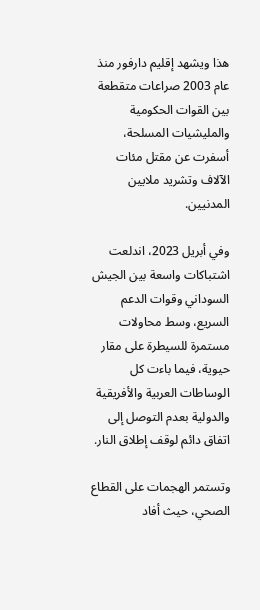هذا ويشهد إقليم دارفور منذ عام 2003 صراعات متقطعة بين القوات الحكومية والمليشيات المسلحة، أسفرت عن مقتل مئات الآلاف وتشريد ملايين المدنيين.

وفي أبريل 2023، اندلعت اشتباكات واسعة بين الجيش السوداني وقوات الدعم السريع، وسط محاولات مستمرة للسيطرة على مقار حيوية، فيما باءت كل الوساطات العربية والأفريقية والدولية بعدم التوصل إلى اتفاق دائم لوقف إطلاق النار.

وتستمر الهجمات على القطاع الصحي، حيث أفاد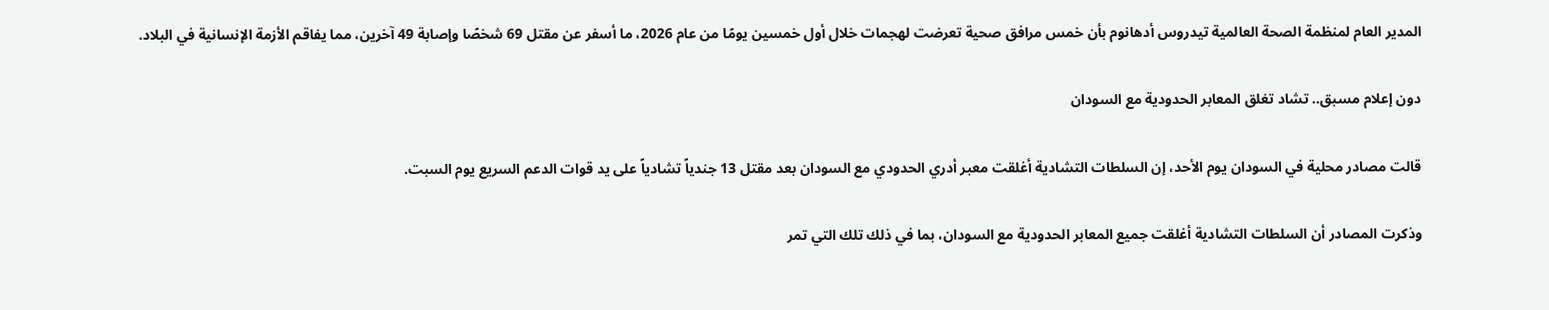المدير العام لمنظمة الصحة العالمية تيدروس أدهانوم بأن خمس مرافق صحية تعرضت لهجمات خلال أول خمسين يومًا من عام 2026، ما أسفر عن مقتل 69 شخصًا وإصابة 49 آخرين، مما يفاقم الأزمة الإنسانية في البلاد.

دون إعلام مسبق.. تشاد تغلق المعابر الحدودية مع السودان

قالت مصادر محلية في السودان يوم الأحد، إن السلطات التشادية أغلقت معبر أدري الحدودي مع السودان بعد مقتل 13 جندياً تشادياً على يد قوات الدعم السريع يوم السبت.

وذكرت المصادر أن السلطات التشادية أغلقت جميع المعابر الحدودية مع السودان، بما في ذلك تلك التي تمر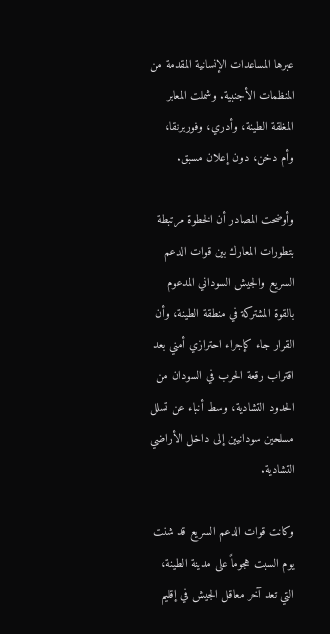عبرها المساعدات الإنسانية المقدمة من المنظمات الأجنبية. وشملت المعابر المغلقة الطينة، وأدري، وفوربرنقا، وأم دخن، دون إعلان مسبق.

وأوضحت المصادر أن الخطوة مرتبطة بتطورات المعارك بين قوات الدعم السريع والجيش السوداني المدعوم بالقوة المشتركة في منطقة الطينة، وأن القرار جاء كإجراء احترازي أمني بعد اقتراب رقعة الحرب في السودان من الحدود التشادية، وسط أنباء عن تسلل مسلحين سودانيين إلى داخل الأراضي التشادية.

وكانت قوات الدعم السريع قد شنت يوم السبت هجوماً على مدينة الطينة، التي تعد آخر معاقل الجيش في إقليم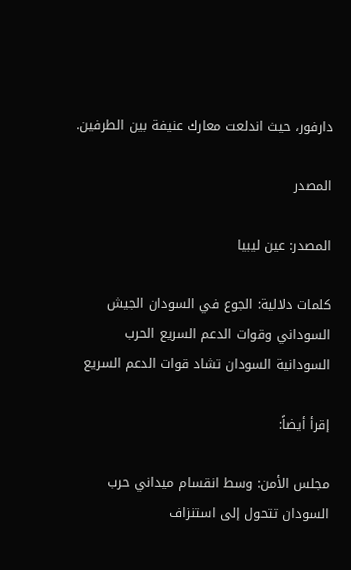دارفور، حيث اندلعت معارك عنيفة بين الطرفين.

المصدر

المصدر: عين ليبيا

كلمات دلالية: الجوع في السودان الجيش السوداني وقوات الدعم السريع الحرب السودانية السودان تشاد قوات الدعم السریع

إقرأ أيضاً:

مجلس الأمن: وسط انقسام ميداني حرب السودان تتحول إلى استنزاف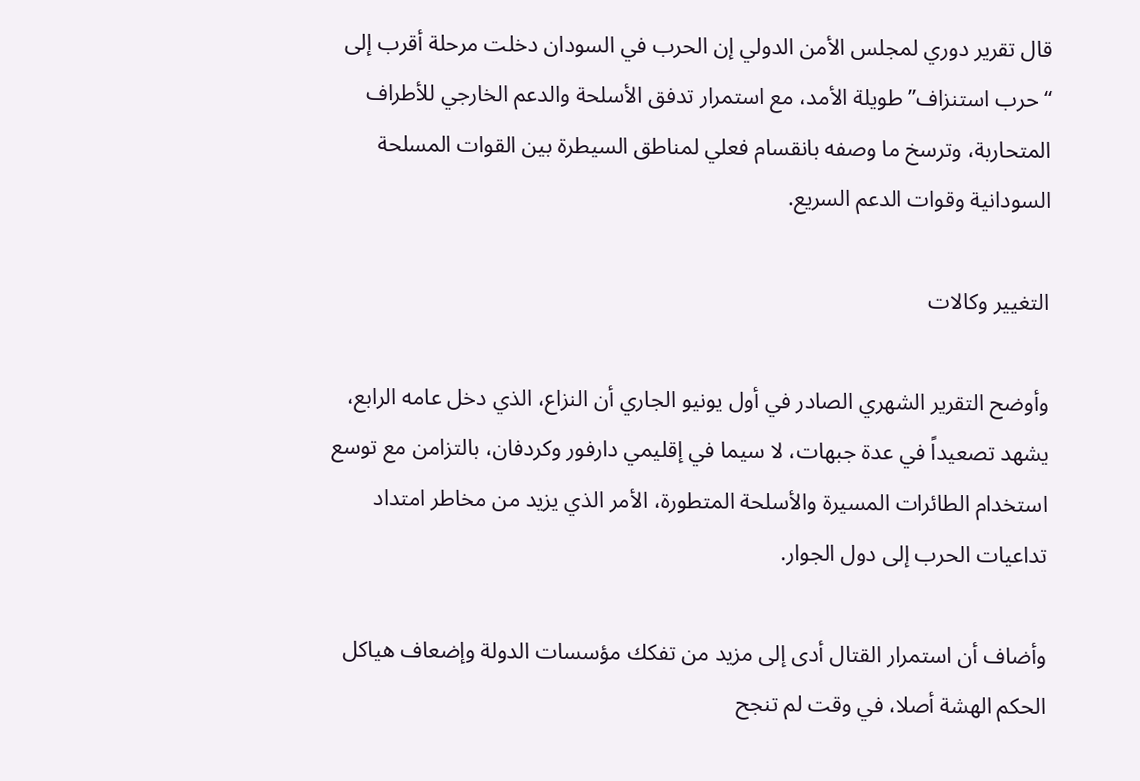قال تقرير دوري لمجلس الأمن الدولي إن الحرب في السودان دخلت مرحلة أقرب إلى “حرب استنزاف” طويلة الأمد، مع استمرار تدفق الأسلحة والدعم الخارجي للأطراف المتحاربة، وترسخ ما وصفه بانقسام فعلي لمناطق السيطرة بين القوات المسلحة السودانية وقوات الدعم السريع.

التغيير وكالات

وأوضح التقرير الشهري الصادر في أول يونيو الجاري أن النزاع، الذي دخل عامه الرابع، يشهد تصعيداً في عدة جبهات، لا سيما في إقليمي دارفور وكردفان، بالتزامن مع توسع استخدام الطائرات المسيرة والأسلحة المتطورة، الأمر الذي يزيد من مخاطر امتداد تداعيات الحرب إلى دول الجوار.

وأضاف أن استمرار القتال أدى إلى مزيد من تفكك مؤسسات الدولة وإضعاف هياكل الحكم الهشة أصلا، في وقت لم تنجح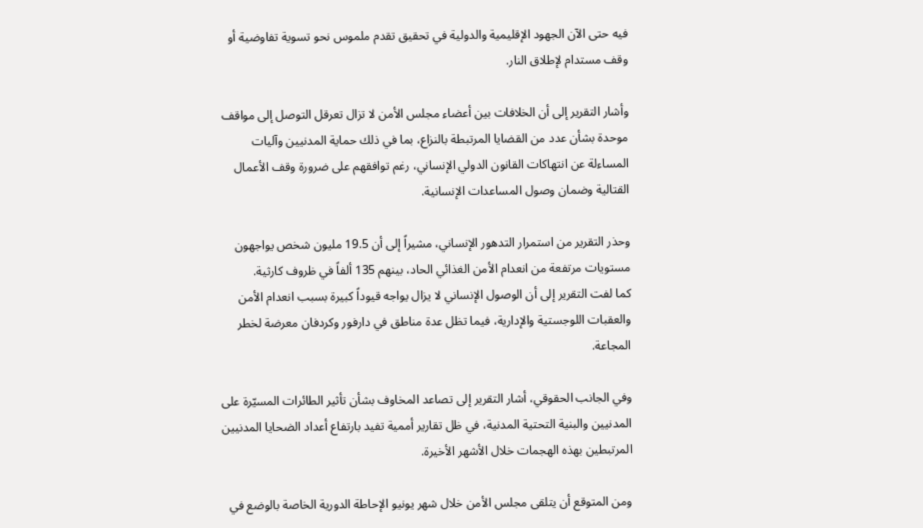فيه حتى الآن الجهود الإقليمية والدولية في تحقيق تقدم ملموس نحو تسوية تفاوضية أو وقف مستدام لإطلاق النار.

وأشار التقرير إلى أن الخلافات بين أعضاء مجلس الأمن لا تزال تعرقل التوصل إلى مواقف موحدة بشأن عدد من القضايا المرتبطة بالنزاع، بما في ذلك حماية المدنيين وآليات المساءلة عن انتهاكات القانون الدولي الإنساني، رغم توافقهم على ضرورة وقف الأعمال القتالية وضمان وصول المساعدات الإنسانية.

وحذر التقرير من استمرار التدهور الإنساني، مشيراً إلى أن 19.5 مليون شخص يواجهون مستويات مرتفعة من انعدام الأمن الغذائي الحاد، بينهم 135 ألفاً في ظروف كارثية.
كما لفت التقرير إلى أن الوصول الإنساني لا يزال يواجه قيوداً كبيرة بسبب انعدام الأمن والعقبات اللوجستية والإدارية، فيما تظل عدة مناطق في دارفور وكردفان معرضة لخطر المجاعة.

وفي الجانب الحقوقي، أشار التقرير إلى تصاعد المخاوف بشأن تأثير الطائرات المسيّرة على المدنيين والبنية التحتية المدنية، في ظل تقارير أممية تفيد بارتفاع أعداد الضحايا المدنيين المرتبطين بهذه الهجمات خلال الأشهر الأخيرة.

ومن المتوقع أن يتلقى مجلس الأمن خلال شهر يونيو الإحاطة الدورية الخاصة بالوضع في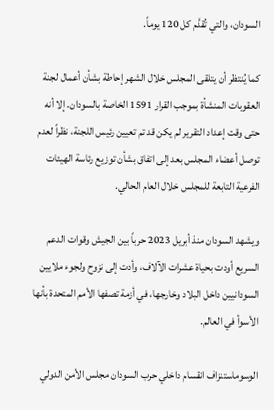السودان، والتي تُقدَّم كل 120 يوماً.

كما يُنتظر أن يتلقى المجلس خلال الشهر إحاطة بشأن أعمال لجنة العقوبات المنشأة بموجب القرار 1591 الخاصة بالسودان. إلا أنه حتى وقت إعداد التقرير لم يكن قد تم تعيين رئيس اللجنة، نظراً لعدم توصل أعضاء المجلس بعد إلى اتفاق بشأن توزيع رئاسة الهيئات الفرعية التابعة للمجلس خلال العام الحالي.

ويشهد السودان منذ أبريل 2023 حرباً بين الجيش وقوات الدعم السريع أودت بحياة عشرات الآلاف، وأدت إلى نزوح ولجوء ملايين السودانيين داخل البلاد وخارجها، في أزمة تصفها الأمم المتحدة بأنها الأسوأ في العالم.

الوسوماستنزاف انقسام داخلي حرب السودان مجلس الأمن الدولي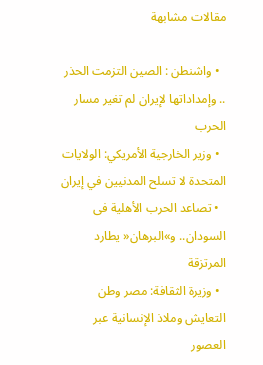مقالات مشابهة

  • واشنطن : الصين التزمت الحذر .. وإمداداتها لإيران لم تغير مسار الحرب
  • وزير الخارجية الأمريكي: الولايات المتحدة لا تسلح المدنيين في إيران
  • تصاعد الحرب الأهلية فى السودان.. و»البرهان« يطارد المرتزقة
  • وزيرة الثقافة: مصر وطن التعايش وملاذ الإنسانية عبر العصور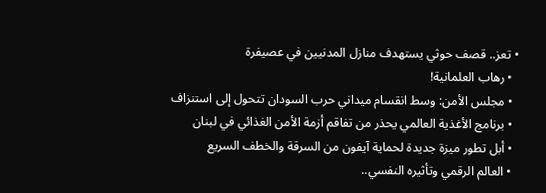• تعز.. قصف حوثي يستهدف منازل المدنيين في عصيفرة
  • رهاب العلمانية!
  • مجلس الأمن: وسط انقسام ميداني حرب السودان تتحول إلى استنزاف
  • برنامج الأغذية العالمي يحذر من تفاقم أزمة الأمن الغذائي في لبنان
  • أبل تطور ميزة جديدة لحماية آيفون من السرقة والخطف السريع
  • العالم الرقمي وتأثيره النفسي..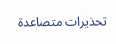تحذيرات متصاعدة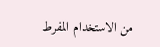من الاستخدام المفرط